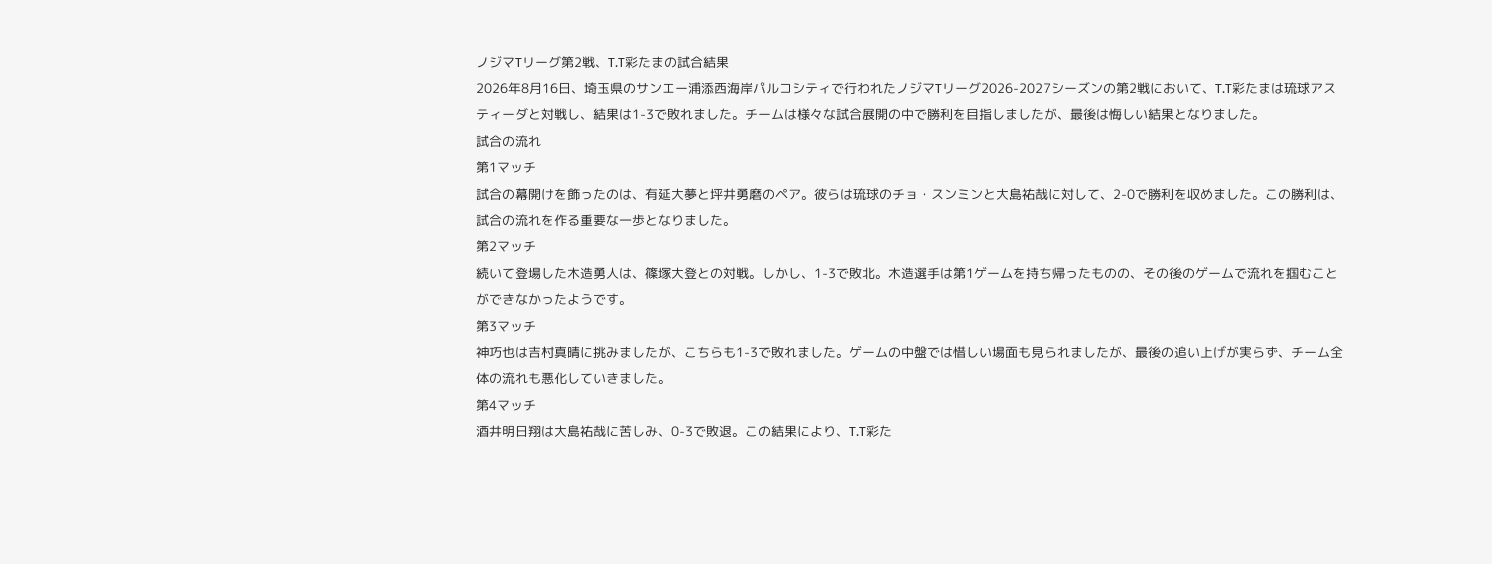ノジマTリーグ第2戦、T.T彩たまの試合結果
2026年8月16日、埼玉県のサンエー浦添西海岸パルコシティで行われたノジマTリーグ2026-2027シーズンの第2戦において、T.T彩たまは琉球アスティーダと対戦し、結果は1-3で敗れました。チームは様々な試合展開の中で勝利を目指しましたが、最後は悔しい結果となりました。
試合の流れ
第1マッチ
試合の幕開けを飾ったのは、有延大夢と坪井勇磨のペア。彼らは琉球のチョ・スンミンと大島祐哉に対して、2-0で勝利を収めました。この勝利は、試合の流れを作る重要な一歩となりました。
第2マッチ
続いて登場した木造勇人は、篠塚大登との対戦。しかし、1-3で敗北。木造選手は第1ゲームを持ち帰ったものの、その後のゲームで流れを掴むことができなかったようです。
第3マッチ
神巧也は吉村真晴に挑みましたが、こちらも1-3で敗れました。ゲームの中盤では惜しい場面も見られましたが、最後の追い上げが実らず、チーム全体の流れも悪化していきました。
第4マッチ
酒井明日翔は大島祐哉に苦しみ、0-3で敗退。この結果により、T.T彩た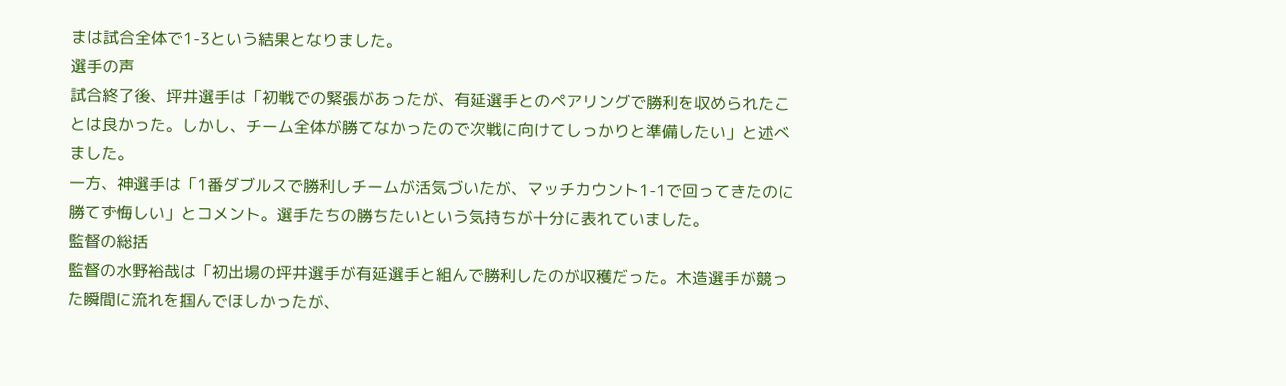まは試合全体で1-3という結果となりました。
選手の声
試合終了後、坪井選手は「初戦での緊張があったが、有延選手とのペアリングで勝利を収められたことは良かった。しかし、チーム全体が勝てなかったので次戦に向けてしっかりと準備したい」と述べました。
一方、神選手は「1番ダブルスで勝利しチームが活気づいたが、マッチカウント1-1で回ってきたのに勝てず悔しい」とコメント。選手たちの勝ちたいという気持ちが十分に表れていました。
監督の総括
監督の水野裕哉は「初出場の坪井選手が有延選手と組んで勝利したのが収穫だった。木造選手が競った瞬間に流れを掴んでほしかったが、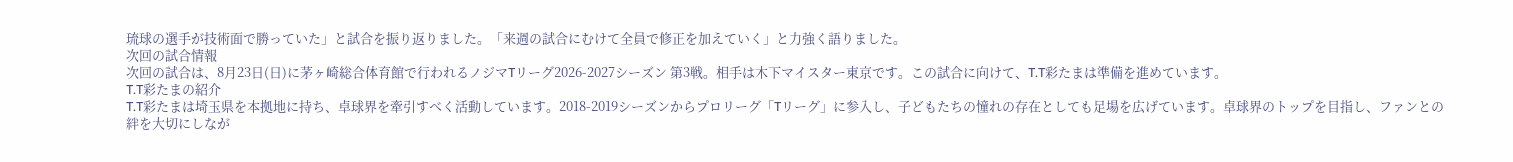琉球の選手が技術面で勝っていた」と試合を振り返りました。「来週の試合にむけて全員で修正を加えていく」と力強く語りました。
次回の試合情報
次回の試合は、8月23日(日)に茅ヶ崎総合体育館で行われるノジマTリーグ2026-2027シーズン 第3戦。相手は木下マイスター東京です。この試合に向けて、T.T彩たまは準備を進めています。
T.T彩たまの紹介
T.T彩たまは埼玉県を本拠地に持ち、卓球界を牽引すべく活動しています。2018-2019シーズンからプロリーグ「Tリーグ」に参入し、子どもたちの憧れの存在としても足場を広げています。卓球界のトップを目指し、ファンとの絆を大切にしなが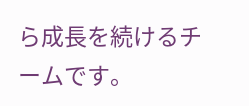ら成長を続けるチームです。